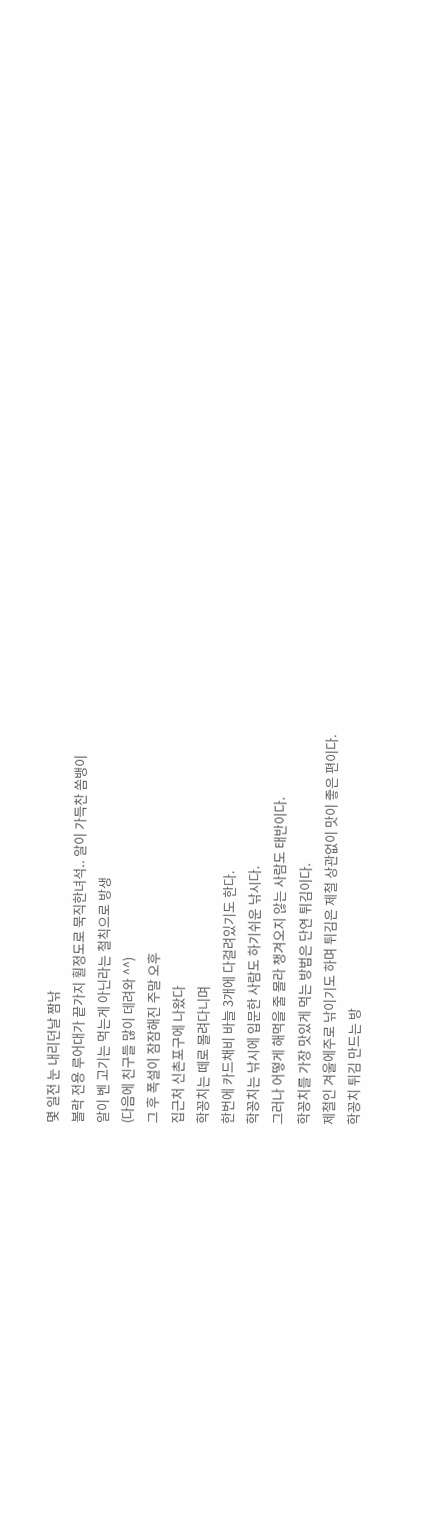몇 일전 눈 내리던날 짬낚
볼락 전용 루어대가 끝가지 휠정도로 묵직한녀석.. 알이 가득찬 쏨뱅이
알이 벤 고기는 먹는게 아닌라는 철칙으로 방생
(다음에 친구들 많이 데려와 ^^)
그 후 폭설이 잠잠해진 주말 오후
집근처 신촌포구에 나왔다
학꽁치는 떼로 몰려다니며
한번에 카드채비 바늘 3개에 다걸려있기도 한다.
학꽁치는 낚시에 입문한 사람도 하기쉬운 낚시다.
그러나 어떻게 해먹을 줄 몰라 챙겨오지 않는 사람도 태반이다.
학꽁치를 가장 맛있게 먹는 방법은 단연 튀김이다.
제철인 겨울에주로 낚이기도 하며 튀김은 제철 상관없이 맛이 좋은 편이다.
학꽁치 튀김 만드는 방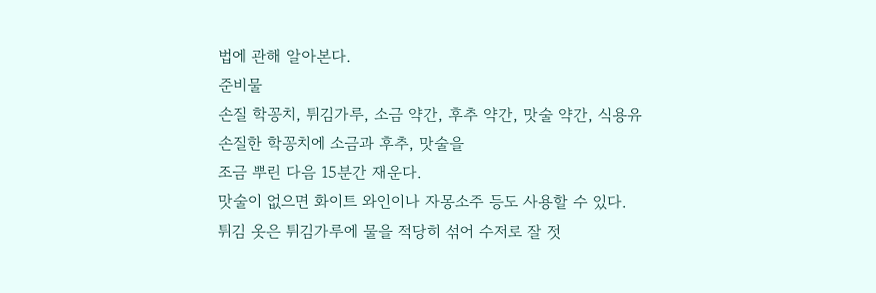법에 관해 알아본다.
준비물
손질 학꽁치, 튀김가루, 소금 약간, 후추 약간, 맛술 약간, 식용유
손질한 학꽁치에 소금과 후추, 맛술을
조금 뿌린 다음 15분간 재운다.
맛술이 없으면 화이트 와인이나 자몽소주 등도 사용할 수 있다.
튀김 옷은 튀김가루에 물을 적당히 섞어 수저로 잘 젓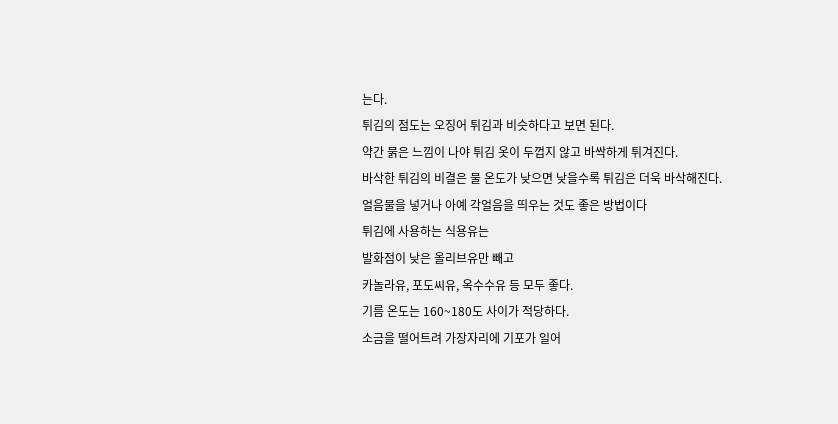는다.
튀김의 점도는 오징어 튀김과 비슷하다고 보면 된다.
약간 묽은 느낌이 나야 튀김 옷이 두껍지 않고 바싹하게 튀겨진다.
바삭한 튀김의 비결은 물 온도가 낮으면 낮을수록 튀김은 더욱 바삭해진다.
얼음물을 넣거나 아예 각얼음을 띄우는 것도 좋은 방법이다
튀김에 사용하는 식용유는
발화점이 낮은 올리브유만 빼고
카놀라유, 포도씨유, 옥수수유 등 모두 좋다.
기름 온도는 160~180도 사이가 적당하다.
소금을 떨어트려 가장자리에 기포가 일어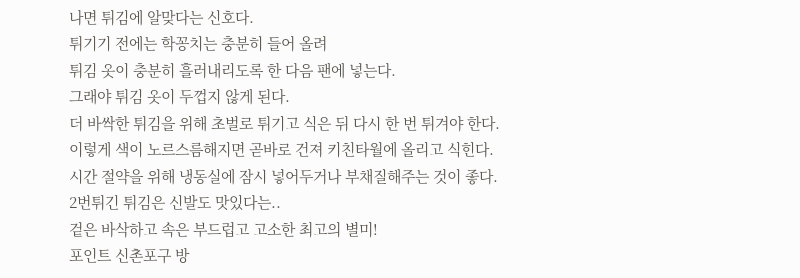나면 튀김에 알맞다는 신호다.
튀기기 전에는 학꽁치는 충분히 들어 올려
튀김 옷이 충분히 흘러내리도록 한 다음 팬에 넣는다.
그래야 튀김 옷이 두껍지 않게 된다.
더 바싹한 튀김을 위해 초벌로 튀기고 식은 뒤 다시 한 번 튀겨야 한다.
이렇게 색이 노르스름해지면 곧바로 건져 키친타월에 올리고 식힌다.
시간 절약을 위해 냉동실에 잠시 넣어두거나 부채질해주는 것이 좋다.
2번튀긴 튀김은 신발도 맛있다는..
겉은 바삭하고 속은 부드럽고 고소한 최고의 별미!
포인트 신촌포구 방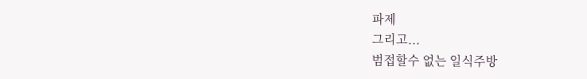파제
그리고...
범접할수 없는 일식주방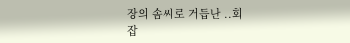장의 솜씨로 거듭난 ..회
잡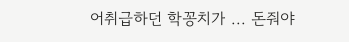어취급하던 학꽁치가 ... 돈줘야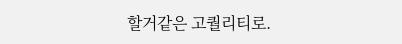할거같은 고퀄리티로.